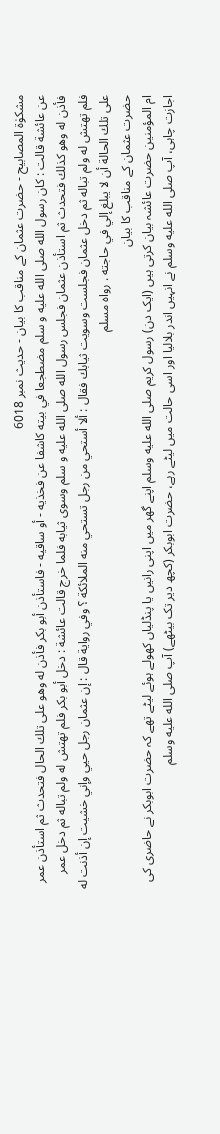مشکوٰۃ المصابیح - حضرت عثمان کے مناقب کا بیان - حدیث نمبر 6018
عن عائشة قالت : كان رسول الله صلى الله عليه و سلم مضطجعا في بيته كاشفا عن فخذيه - أو ساقيه - فاستأذن أبو بكر فأذن له وهو على تلك الحال فتحدث ثم استأذن عمر فأذن له وهو كذلك فتحدث ثم استأذن عثمان فجلس رسول الله صلى الله عليه و سلم وسوى ثيابه فلما خرج قالت عائشة : دخل أبو بكر فلم تهتش له ولم تباله ثم دخل عمر فلم تهتش له ولم تباله ثم دخل عثمان فجلست وسويت ثيابك فقال : ألا أستحي من رجل تستحي منه الملائكة ؟ وفي رواية قال : إن عثمان رجل حيي وإني خشيت إن أذنت له على تلك الحالة أن لا يبلغ إلي في حاجته . رواه مسلم
حضرت عثمان کے مناقب کا بیان
ام المؤمنین حضرت عائشہ بیان کرتی ہیں (ایک دن) رسول کریم صلى الله عليه وسلم اپنے گھر میں اپنی رانیں یا پنڈلیاں کھولے ہوئے لیٹے تھے کہ حضرت ابوبکر نے حاضری کی اجازت چاہی، آپ صلى الله عليه وسلم نے انہیں اندر بلالیا اور اسی حالت میں لیٹے رہے، حضرت ابوبکر (کچھ دیر تک بیٹھے) آپ صلى الله عليه وسلم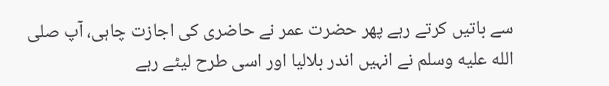سے باتیں کرتے رہے پھر حضرت عمر نے حاضری کی اجازت چاہی، آپ صلى الله عليه وسلم نے انہیں اندر بلالیا اور اسی طرح لیٹے رہے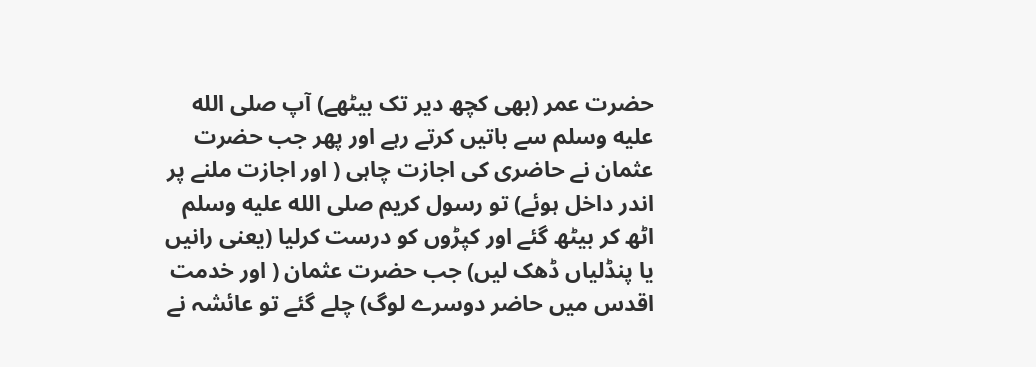حضرت عمر (بھی کچھ دیر تک بیٹھے) آپ صلى الله عليه وسلم سے باتیں کرتے رہے اور پھر جب حضرت عثمان نے حاضری کی اجازت چاہی ( اور اجازت ملنے پر اندر داخل ہوئے) تو رسول کریم صلى الله عليه وسلم اٹھ کر بیٹھ گئے اور کپڑوں کو درست کرلیا (یعنی رانیں یا پنڈلیاں ڈھک لیں) جب حضرت عثمان ( اور خدمت اقدس میں حاضر دوسرے لوگ) چلے گئے تو عائشہ نے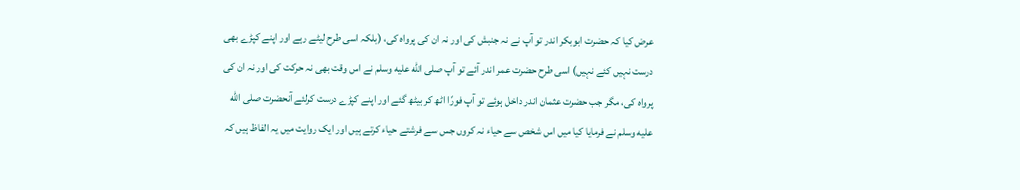عرض کیا کہ حضرت ابوبکر اندر تو آپ نے نہ جنبش کی اور نہ ان کی پرواہ کی، (بلکہ اسی طرح لیٹے رہے اور اپنے کپڑے بھی درست نہیں کئے نہیں) اسی طرح حضرت عمر اندر آئے تو آپ صلى الله عليه وسلم نے اس وقت بھی نہ حرکت کی اور نہ ان کی پرواہ کی، مگر جب حضرت عثمان اندر داخل ہوئے تو آپ فورًا اٹھ کر بیٹھ گئے اور اپنے کپڑے درست کرلئے آنحضرت صلى الله عليه وسلم نے فرمایا کیا میں اس شخص سے حیاء نہ کروں جس سے فرشتے حیاء کرتے ہیں اور ایک روایت میں یہ الفاظ ہیں کہ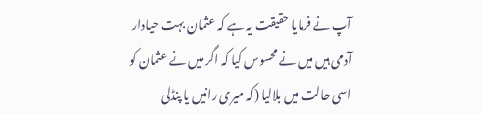آپ نے فرمایا حقیقت یہ ہے کہ عثمان بہت حیادار آدمی ہیں میں نے محسوس کیا کہ اگر میں نے عثمان کو اسی حالت میں بلالیا (کہ میری رانیں یا پنڈلی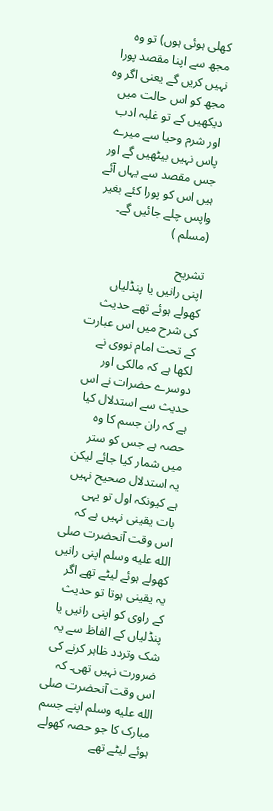کھلی ہوئی ہوں) تو وہ مجھ سے اپنا مقصد پورا نہیں کریں گے یعنی اگر وہ مجھ کو اس حالت میں دیکھیں کے تو غلبہ ادب اور شرم وحیا سے میرے پاس نہیں بیٹھیں گے اور جس مقصد سے یہاں آئے ہیں اس کو پورا کئے بغیر واپس چلے جائیں گے۔ (مسلم )

تشریح
اپنی رانیں یا پنڈلیاں کھولے ہوئے تھے حدیث کی شرح میں اس عبارت کے تحت امام نووی نے لکھا ہے کہ مالکی اور دوسرے حضرات نے اس حدیث سے استدلال کیا ہے کہ ران جسم کا وہ حصہ ہے جس کو ستر میں شمار کیا جائے لیکن یہ استدلال صحیح نہیں ہے کیونکہ اول تو یہی بات یقینی نہیں ہے کہ اس وقت آنحضرت صلى الله عليه وسلم اپنی رانیں کھولے ہوئے لیٹے تھے اگر یہ یقینی ہوتا تو حدیث کے راوی کو اپنی رانیں یا پنڈلیاں کے الفاظ سے یہ شک وتردد ظاہر کرنے کی ضرورت نہیں تھی۔ کہ اس وقت آنحضرت صلى الله عليه وسلم اپنے جسم مبارک کا جو حصہ کھولے ہوئے لیٹے تھے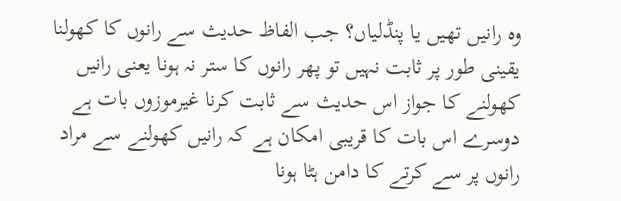وہ رانیں تھیں یا پنڈلیاں؟ جب الفاظ حدیث سے رانوں کا کھولنا یقینی طور پر ثابت نہیں تو پھر رانوں کا ستر نہ ہونا یعنی رانیں کھولنے کا جواز اس حدیث سے ثابت کرنا غیرموزوں بات ہے دوسرے اس بات کا قریبی امکان ہے کہ رانیں کھولنے سے مراد رانوں پر سے کرتے کا دامن ہٹا ہونا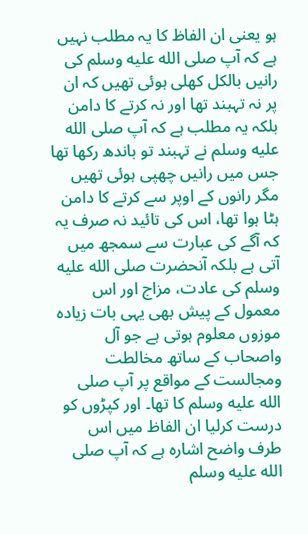ہو یعنی ان الفاظ کا یہ مطلب نہیں ہے کہ آپ صلى الله عليه وسلم کی رانیں بالکل کھلی ہوئی تھیں کہ ان پر نہ تہبند تھا اور نہ کرتے کا دامن بلکہ یہ مطلب ہے کہ آپ صلى الله عليه وسلم نے تہبند تو باندھ رکھا تھا جس میں رانیں چھپی ہوئی تھیں مگر رانوں کے اوپر سے کرتے کا دامن ہٹا ہوا تھا، اس کی تائید نہ صرف یہ کہ آگے کی عبارت سے سمجھ میں آتی ہے بلکہ آنحضرت صلى الله عليه وسلم کی عادت، مزاج اور اس معمول کے پیش بھی یہی بات زیادہ موزوں معلوم ہوتی ہے جو آل واصحاب کے ساتھ مخالطت ومجالست کے مواقع پر آپ صلى الله عليه وسلم کا تھا۔ اور کپڑوں کو درست کرلیا ان الفاظ میں اس طرف واضح اشارہ ہے کہ آپ صلى الله عليه وسلم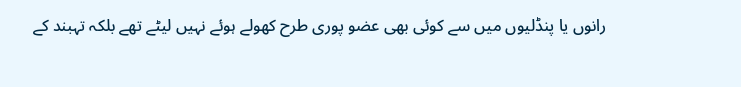رانوں یا پنڈلیوں میں سے کوئی بھی عضو پوری طرح کھولے ہوئے نہیں لیٹے تھے بلکہ تہبند کے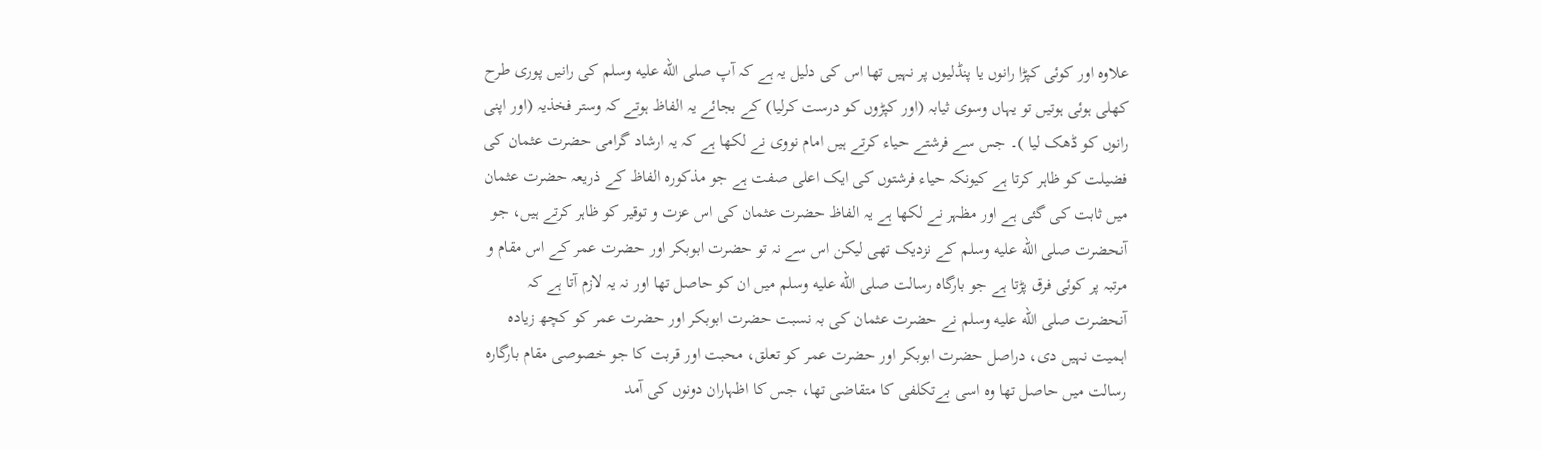علاوہ اور کوئی کپڑا رانوں یا پنڈلیوں پر نہیں تھا اس کی دلیل یہ ہے کہ آپ صلى الله عليه وسلم کی رانیں پوری طرح کھلی ہوئی ہوتیں تو یہاں وسوی ثیابہ (اور کپڑوں کو درست کرلیا) کے بجائے یہ الفاظ ہوتے کہ وستر فخذیہ (اور اپنی رانوں کو ڈھک لیا )۔ جس سے فرشتے حیاء کرتے ہیں امام نووی نے لکھا ہے کہ یہ ارشاد گرامی حضرت عثمان کی فضیلت کو ظاہر کرتا ہے کیونکہ حیاء فرشتوں کی ایک اعلی صفت ہے جو مذکورہ الفاظ کے ذریعہ حضرت عثمان میں ثابت کی گئی ہے اور مظہر نے لکھا ہے یہ الفاظ حضرت عثمان کی اس عزت و توقیر کو ظاہر کرتے ہیں، جو آنحضرت صلى الله عليه وسلم کے نزدیک تھی لیکن اس سے نہ تو حضرت ابوبکر اور حضرت عمر کے اس مقام و مرتبہ پر کوئی فرق پڑتا ہے جو بارگاہ رسالت صلى الله عليه وسلم میں ان کو حاصل تھا اور نہ یہ لازم آتا ہے کہ آنحضرت صلى الله عليه وسلم نے حضرت عثمان کی بہ نسبت حضرت ابوبکر اور حضرت عمر کو کچھ زیادہ اہمیت نہیں دی، دراصل حضرت ابوبکر اور حضرت عمر کو تعلق، محبت اور قربت کا جو خصوصی مقام بارگارہ رسالت میں حاصل تھا وہ اسی بےتکلفی کا متقاضی تھا، جس کا اظہاران دونوں کی آمد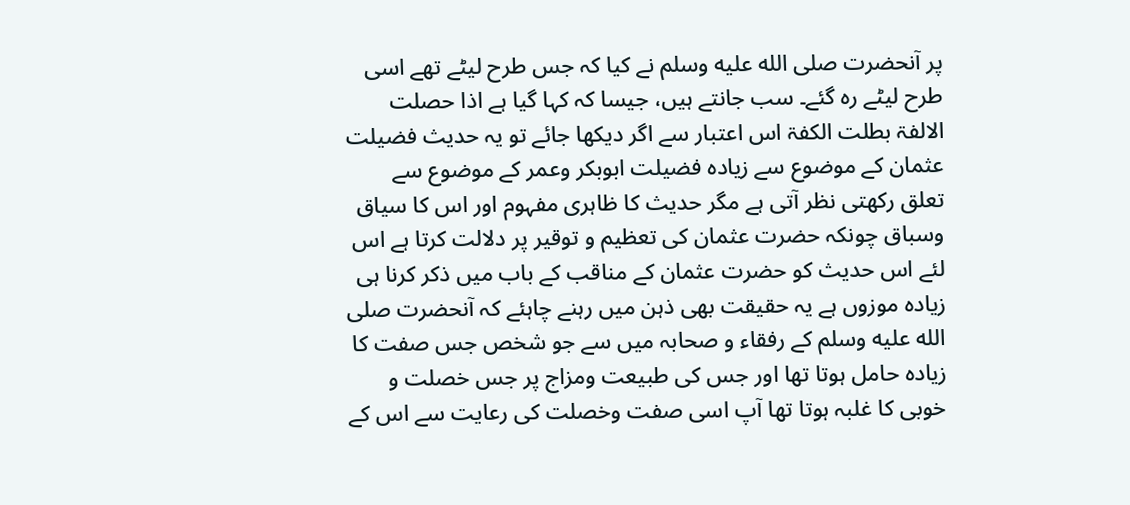پر آنحضرت صلى الله عليه وسلم نے کیا کہ جس طرح لیٹے تھے اسی طرح لیٹے رہ گئے۔ سب جانتے ہیں، جیسا کہ کہا گیا ہے اذا حصلت الالفۃ بطلت الکفۃ اس اعتبار سے اگر دیکھا جائے تو یہ حدیث فضیلت عثمان کے موضوع سے زیادہ فضیلت ابوبکر وعمر کے موضوع سے تعلق رکھتی نظر آتی ہے مگر حدیث کا ظاہری مفہوم اور اس کا سیاق وسباق چونکہ حضرت عثمان کی تعظیم و توقیر پر دلالت کرتا ہے اس لئے اس حدیث کو حضرت عثمان کے مناقب کے باب میں ذکر کرنا ہی زیادہ موزوں ہے یہ حقیقت بھی ذہن میں رہنے چاہئے کہ آنحضرت صلى الله عليه وسلم کے رفقاء و صحابہ میں سے جو شخص جس صفت کا زیادہ حامل ہوتا تھا اور جس کی طبیعت ومزاج پر جس خصلت و خوبی کا غلبہ ہوتا تھا آپ اسی صفت وخصلت کی رعایت سے اس کے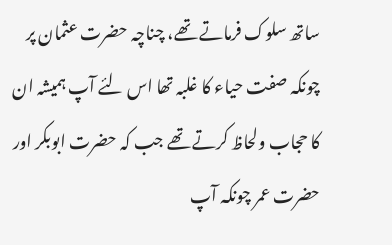ساتھ سلوک فرماتے تھے، چناچہ حضرت عثمان پر چونکہ صفت حیاء کا غلبہ تھا اس لئے آپ ہمیشہ ان کا حجاب ولحاظ کرتے تھے جب کہ حضرت ابوبکر اور حضرت عمر چونکہ آپ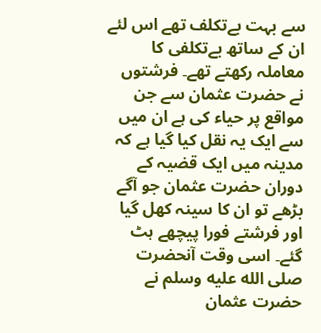سے بہت بےتکلف تھے اس لئے ان کے ساتھ بےتکلفی کا معاملہ رکھتے تھے۔ فرشتوں نے حضرت عثمان سے جن مواقع پر حیاء کی ہے ان میں سے ایک یہ نقل کیا گیا ہے کہ مدینہ میں ایک قضیہ کے دوران حضرت عثمان جو آگے بڑھے تو ان کا سینہ کھل گیا اور فرشتے فورا پیچھے ہٹ گئے۔ اسی وقت آنحضرت صلى الله عليه وسلم نے حضرت عثمان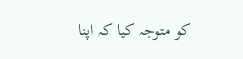کو متوجہ کیا کہ اپنا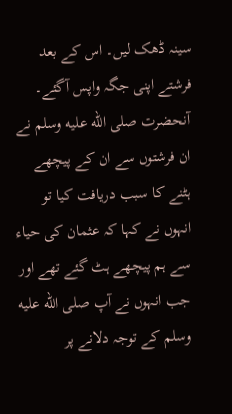سینہ ڈھک لیں۔ اس کے بعد فرشتے اپنی جگہ واپس آگئے۔ آنحضرت صلى الله عليه وسلم نے ان فرشتوں سے ان کے پیچھے ہٹنے کا سبب دریافت کیا تو انہوں نے کہا کہ عثمان کی حیاء سے ہم پیچھے ہٹ گئے تھے اور جب انہوں نے آپ صلى الله عليه وسلم کے توجہ دلانے پر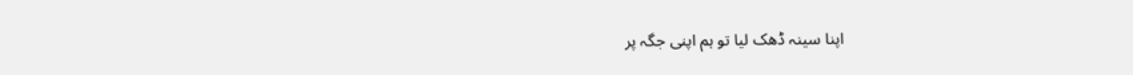اپنا سینہ ڈھک لیا تو ہم اپنی جگہ پر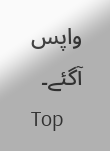واپس آگئے۔
Top